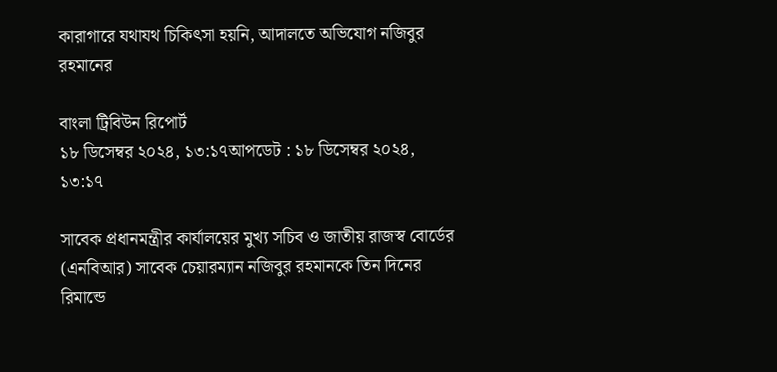কারাগারে যথাযথ চিকিৎসা হয়নি, আদালতে অভিযোগ নজিবুর রহমানের

বাংলা ট্রিবিউন রিপোর্ট
১৮ ডিসেম্বর ২০২৪, ১৩:১৭আপডেট : ১৮ ডিসেম্বর ২০২৪, ১৩:১৭

সাবেক প্রধানমন্ত্রীর কার্যালয়ের মুখ্য সচিব ও জাতীয় রাজস্ব বোর্ডের (এনবিআর) সাবেক চেয়ারম্যান নজিবুর রহমানকে তিন দিনের রিমান্ডে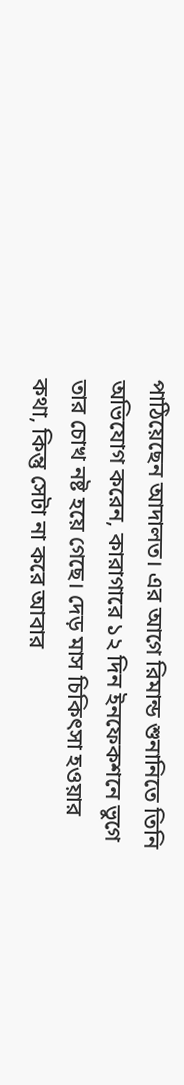পাঠিয়েছেন আদালত। এর আগে রিমান্ড শুনানিতে তিনি অভিযোগ করেন, কারাগারে ১২ দিন ইনফেকশনে ভুগে তার চোখ নষ্ট হয়ে গেছে। দেড় মাস চিকিৎসা হওয়ার কথা, কিন্তু সেটা না করে আবার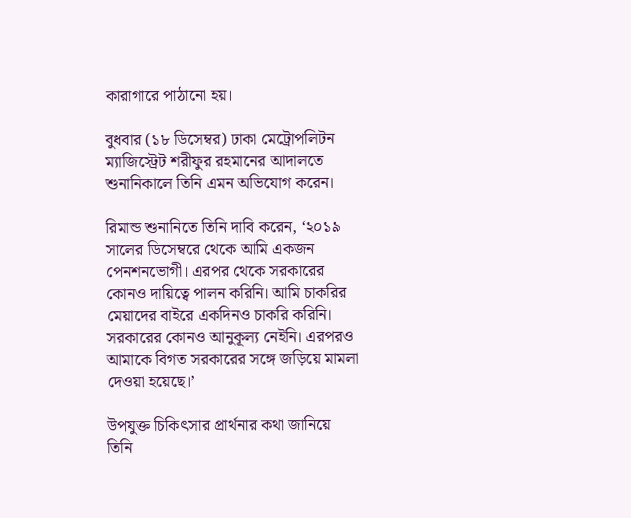কারাগারে পাঠানো হয়।

বুধবার (১৮ ডিসেম্বর) ঢাকা মেট্রোপলিটন ম্যাজিস্ট্রেট শরীফুর রহমানের আদালতে শুনানিকালে তিনি এমন অভিযোগ করেন।

রিমান্ড শুনানিতে তিনি দাবি করেন, ‘২০১৯ সালের ডিসেম্বরে থেকে আমি একজন পেনশনভোগী। এরপর থেকে সরকারের কোনও দায়িত্বে পালন করিনি। আমি চাকরির মেয়াদের বাইরে একদিনও চাকরি করিনি। সরকারের কোনও আনুকূল্য নেইনি। এরপরও আমাকে বিগত সরকারের সঙ্গে জড়িয়ে মামলা দেওয়া হয়েছে।’

উপযুক্ত চিকিৎসার প্রার্থনার কথা জানিয়ে তিনি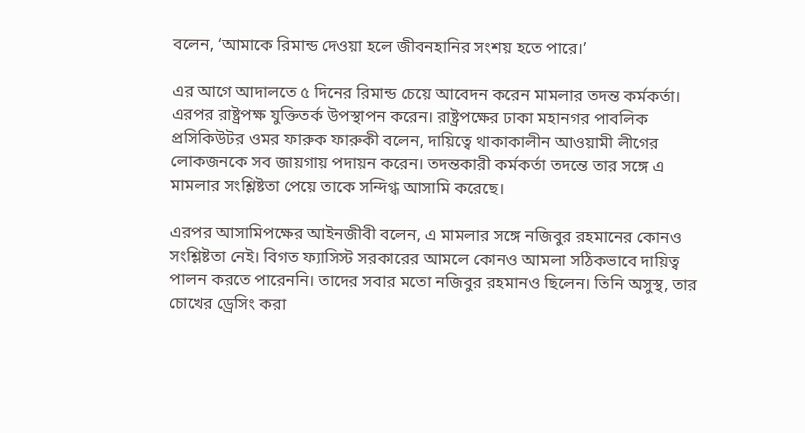বলেন, ‘আমাকে রিমান্ড দেওয়া হলে জীবনহানির সংশয় হতে পারে।’

এর আগে আদালতে ৫ দিনের রিমান্ড চেয়ে আবেদন করেন মামলার তদন্ত কর্মকর্তা। এরপর রাষ্ট্রপক্ষ যুক্তিতর্ক উপস্থাপন করেন। রাষ্ট্রপক্ষের ঢাকা মহানগর পাবলিক প্রসিকিউটর ওমর ফারুক ফারুকী বলেন, দায়িত্বে থাকাকালীন আওয়ামী লীগের লোকজনকে সব জায়গায় পদায়ন করেন। তদন্তকারী কর্মকর্তা তদন্তে তার সঙ্গে এ মামলার সংশ্লিষ্টতা পেয়ে তাকে সন্দিগ্ধ আসামি করেছে।

এরপর আসামিপক্ষের আইনজীবী বলেন, এ মামলার সঙ্গে নজিবুর রহমানের কোনও সংশ্লিষ্টতা নেই। বিগত ফ্যাসিস্ট সরকারের আমলে কোনও আমলা সঠিকভাবে দায়িত্ব পালন করতে পারেননি। তাদের সবার মতো নজিবুর রহমানও ছিলেন। তিনি অসুস্থ, তার চোখের ড্রেসিং করা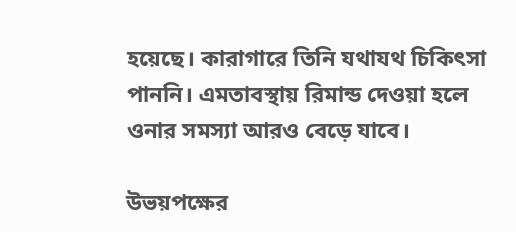হয়েছে। কারাগারে তিনি যথাযথ চিকিৎসা পাননি। এমতাবস্থায় রিমান্ড দেওয়া হলে ওনার সমস্যা আরও বেড়ে যাবে।

উভয়পক্ষের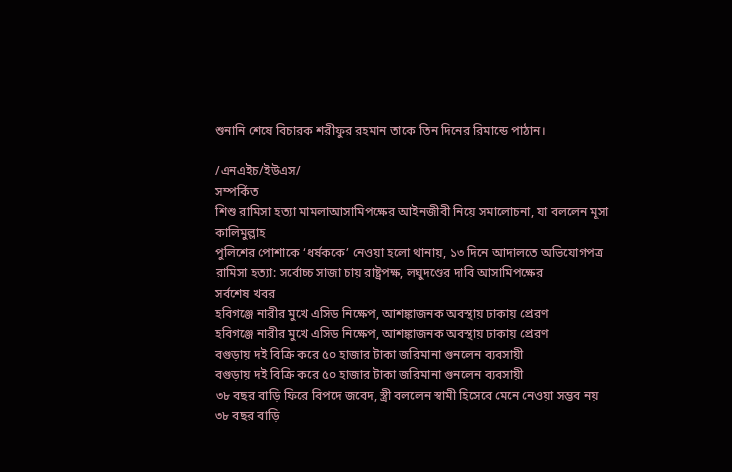শুনানি শেষে বিচারক শরীফুর রহমান তাকে তিন দিনের রিমান্ডে পাঠান।

/এনএইচ/ইউএস/
সম্পর্কিত
শিশু রামিসা হত্যা মামলাআসামিপক্ষের আইনজীবী নিয়ে সমালোচনা, যা বললেন মূসা কালিমুল্লাহ
পুলিশের পোশাকে ‘ধর্ষককে’ নেওয়া হলো থানায়, ১৩ দিনে আদালতে অভিযোগপত্র
রামিসা হত্যা: সর্বোচ্চ সাজা চায় রাষ্ট্রপক্ষ, লঘুদণ্ডের দাবি আসামিপক্ষের
সর্বশেষ খবর
হবিগঞ্জে নারীর মুখে এসিড নিক্ষেপ, আশঙ্কাজনক অবস্থায় ঢাকায় প্রেরণ
হবিগঞ্জে নারীর মুখে এসিড নিক্ষেপ, আশঙ্কাজনক অবস্থায় ঢাকায় প্রেরণ
বগুড়ায় দই বিক্রি করে ৫০ হাজার টাকা জরিমানা গুনলেন ব্যবসায়ী
বগুড়ায় দই বিক্রি করে ৫০ হাজার টাকা জরিমানা গুনলেন ব্যবসায়ী
৩৮ বছর বাড়ি ফিরে বিপদে জবেদ, স্ত্রী বললেন স্বামী হিসেবে মেনে নেওয়া সম্ভব নয়
৩৮ বছর বাড়ি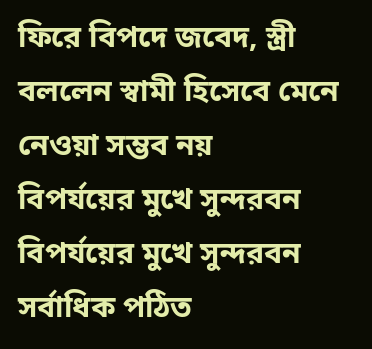ফিরে বিপদে জবেদ, স্ত্রী বললেন স্বামী হিসেবে মেনে নেওয়া সম্ভব নয়
বিপর্যয়ের মুখে সুন্দরবন
বিপর্যয়ের মুখে সুন্দরবন
সর্বাধিক পঠিত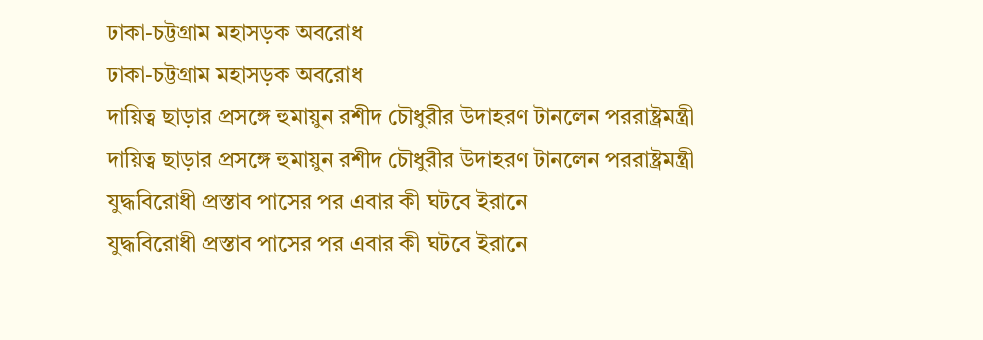ঢাকা-চট্টগ্রাম মহাসড়ক অবরোধ
ঢাকা-চট্টগ্রাম মহাসড়ক অবরোধ
দায়িত্ব ছাড়ার প্রসঙ্গে হুমায়ুন রশীদ চৌধুরীর উদাহরণ টানলেন পররাষ্ট্রমন্ত্রী
দায়িত্ব ছাড়ার প্রসঙ্গে হুমায়ুন রশীদ চৌধুরীর উদাহরণ টানলেন পররাষ্ট্রমন্ত্রী
যুদ্ধবিরোধী প্রস্তাব পাসের পর এবার কী ঘটবে ইরানে
যুদ্ধবিরোধী প্রস্তাব পাসের পর এবার কী ঘটবে ইরানে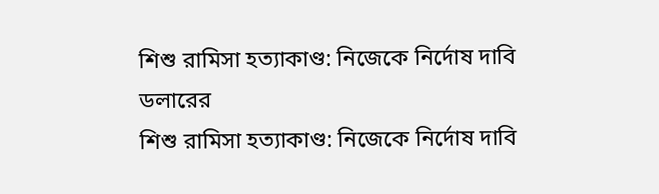শিশু রামিসা হত্যাকাণ্ড: নিজেকে নির্দোষ দাবি ডলারের
শিশু রামিসা হত্যাকাণ্ড: নিজেকে নির্দোষ দাবি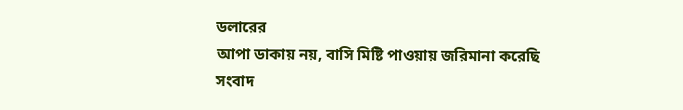ডলারের
আপা ডাকায় নয়, বাসি মিষ্টি পাওয়ায় জরিমানা করেছি
সংবাদ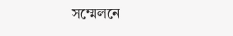সম্মেলনে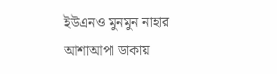ইউএনও মুনমুন নাহার আশাআপা ডাকায়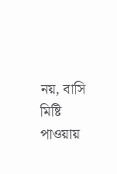নয়, বাসি মিষ্টি পাওয়ায়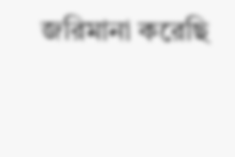জরিমানা করেছি